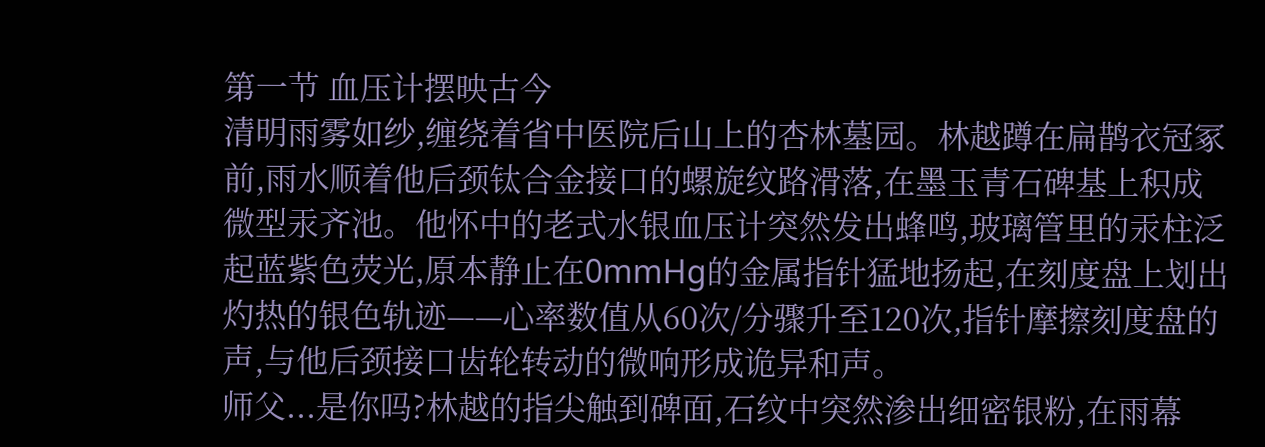第一节 血压计摆映古今
清明雨雾如纱,缠绕着省中医院后山上的杏林墓园。林越蹲在扁鹊衣冠冢前,雨水顺着他后颈钛合金接口的螺旋纹路滑落,在墨玉青石碑基上积成微型汞齐池。他怀中的老式水银血压计突然发出蜂鸣,玻璃管里的汞柱泛起蓝紫色荧光,原本静止在0mmHg的金属指针猛地扬起,在刻度盘上划出灼热的银色轨迹——心率数值从60次/分骤升至120次,指针摩擦刻度盘的声,与他后颈接口齿轮转动的微响形成诡异和声。
师父...是你吗?林越的指尖触到碑面,石纹中突然渗出细密银粉,在雨幕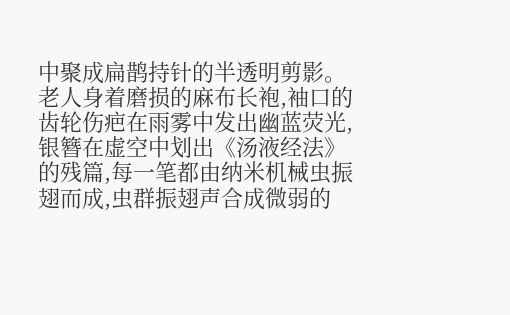中聚成扁鹊持针的半透明剪影。老人身着磨损的麻布长袍,袖口的齿轮伤疤在雨雾中发出幽蓝荧光,银簪在虚空中划出《汤液经法》的残篇,每一笔都由纳米机械虫振翅而成,虫群振翅声合成微弱的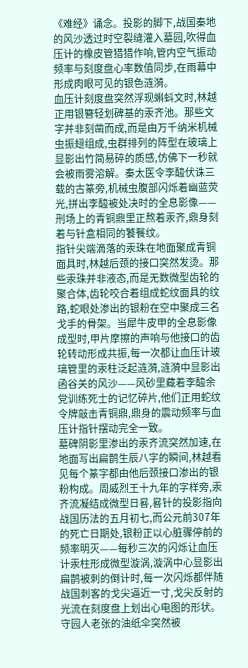《难经》诵念。投影的脚下,战国秦地的风沙透过时空裂缝灌入墓园,吹得血压计的橡皮管猎猎作响,管内空气振动频率与刻度盘心率数值同步,在雨幕中形成肉眼可见的银色涟漪。
血压计刻度盘突然浮现蝌蚪文时,林越正用银簪轻划碑基的汞齐池。那些文字并非刻凿而成,而是由万千纳米机械虫振翅组成,虫群排列的阵型在玻璃上显影出竹简易碎的质感,仿佛下一秒就会被雨雾溶解。秦太医令李醯伏诛三载的古篆旁,机械虫腹部闪烁着幽蓝荧光,拼出李醯被处决时的全息影像——刑场上的青铜鼎里正熬着汞齐,鼎身刻着与针盒相同的饕餮纹。
指针尖端滴落的汞珠在地面聚成青铜面具时,林越后颈的接口突然发烫。那些汞珠并非液态,而是无数微型齿轮的聚合体,齿轮咬合着组成蛇纹面具的纹路,蛇眼处渗出的银粉在空中聚成三名戈手的骨架。当犀牛皮甲的全息影像成型时,甲片摩擦的声响与他接口的齿轮转动形成共振,每一次都让血压计玻璃管里的汞柱泛起涟漪,涟漪中显影出函谷关的风沙——风砂里藏着李醯余党训练死士的记忆碎片,他们正用蛇纹令牌敲击青铜鼎,鼎身的震动频率与血压计指针摆动完全一致。
墓碑阴影里渗出的汞齐流突然加速,在地面写出扁鹊生辰八字的瞬间,林越看见每个篆字都由他后颈接口渗出的银粉构成。周威烈王十九年的字样旁,汞齐流凝结成微型日晷,晷针的投影指向战国历法的五月初七,而公元前307年的死亡日期处,银粉正以心脏骤停前的频率明灭——每秒三次的闪烁让血压计汞柱形成微型漩涡,漩涡中心显影出扁鹊被刺的倒计时,每一次闪烁都伴随战国刺客的戈尖逼近一寸,戈尖反射的光流在刻度盘上划出心电图的形状。
守园人老张的油纸伞突然被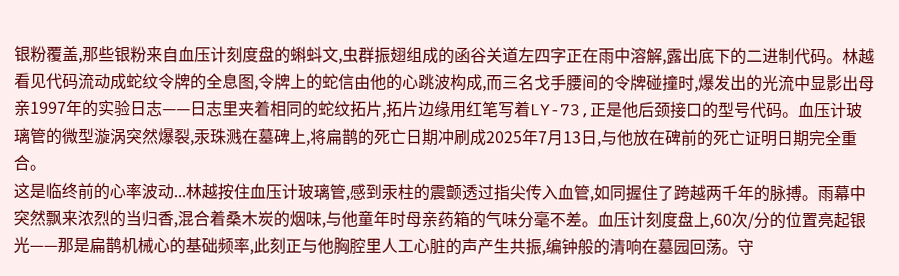银粉覆盖,那些银粉来自血压计刻度盘的蝌蚪文,虫群振翅组成的函谷关道左四字正在雨中溶解,露出底下的二进制代码。林越看见代码流动成蛇纹令牌的全息图,令牌上的蛇信由他的心跳波构成,而三名戈手腰间的令牌碰撞时,爆发出的光流中显影出母亲1997年的实验日志——日志里夹着相同的蛇纹拓片,拓片边缘用红笔写着LY-73,正是他后颈接口的型号代码。血压计玻璃管的微型漩涡突然爆裂,汞珠溅在墓碑上,将扁鹊的死亡日期冲刷成2025年7月13日,与他放在碑前的死亡证明日期完全重合。
这是临终前的心率波动...林越按住血压计玻璃管,感到汞柱的震颤透过指尖传入血管,如同握住了跨越两千年的脉搏。雨幕中突然飘来浓烈的当归香,混合着桑木炭的烟味,与他童年时母亲药箱的气味分毫不差。血压计刻度盘上,60次/分的位置亮起银光——那是扁鹊机械心的基础频率,此刻正与他胸腔里人工心脏的声产生共振,编钟般的清响在墓园回荡。守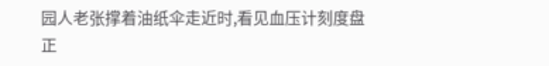园人老张撑着油纸伞走近时,看见血压计刻度盘正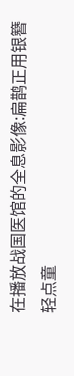在播放战国医馆的全息影像:扁鹊正用银簪轻点童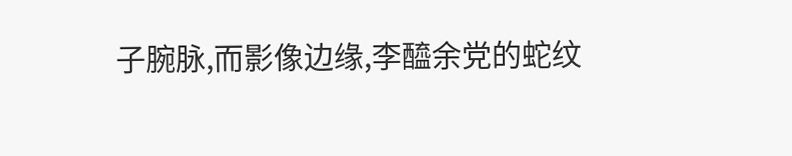子腕脉,而影像边缘,李醯余党的蛇纹